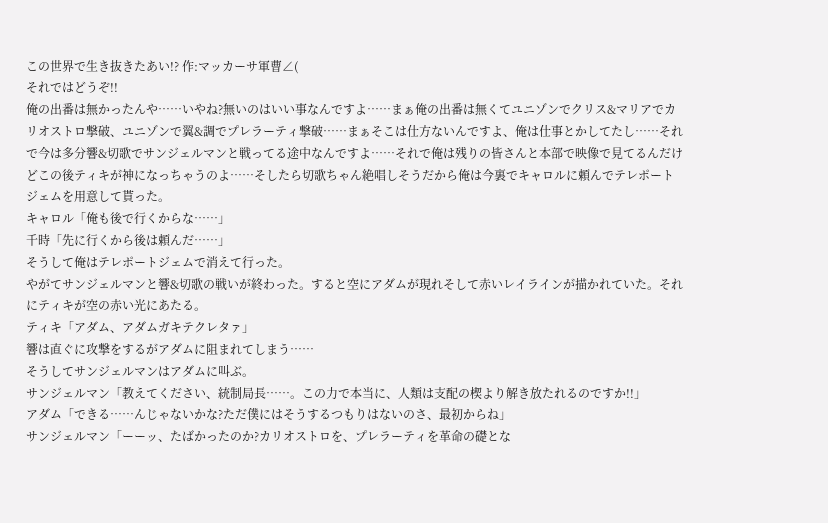この世界で生き抜きたあい!? 作:マッカーサ軍曹∠(
それではどうぞ!!
俺の出番は無かったんや……いやね?無いのはいい事なんですよ……まぁ俺の出番は無くてユニゾンでクリス&マリアでカリオストロ撃破、ユニゾンで翼&調でプレラーティ撃破……まぁそこは仕方ないんですよ、俺は仕事とかしてたし……それで今は多分響&切歌でサンジェルマンと戦ってる途中なんですよ……それで俺は残りの皆さんと本部で映像で見てるんだけどこの後ティキが神になっちゃうのよ……そしたら切歌ちゃん絶唱しそうだから俺は今裏でキャロルに頼んでテレポートジェムを用意して貰った。
キャロル「俺も後で行くからな……」
千時「先に行くから後は頼んだ……」
そうして俺はテレポートジェムで消えて行った。
やがてサンジェルマンと響&切歌の戦いが終わった。すると空にアダムが現れそして赤いレイラインが描かれていた。それにティキが空の赤い光にあたる。
ティキ「アダム、アダムガキテクレタァ」
響は直ぐに攻撃をするがアダムに阻まれてしまう……
そうしてサンジェルマンはアダムに叫ぶ。
サンジェルマン「教えてください、統制局長……。この力で本当に、人類は支配の楔より解き放たれるのですか!!」
アダム「できる……んじゃないかな?ただ僕にはそうするつもりはないのさ、最初からね」
サンジェルマン「ーーッ、たばかったのか?カリオストロを、プレラーティを革命の礎とな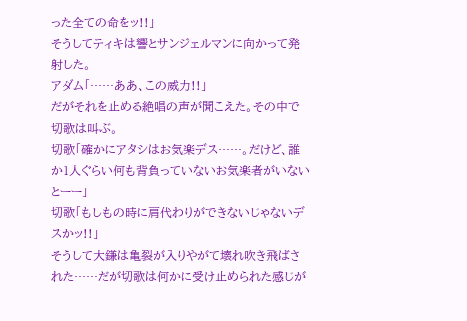った全ての命をッ!!」
そうしてティキは響とサンジェルマンに向かって発射した。
アダム「……ああ、この威力!!」
だがそれを止める絶唱の声が聞こえた。その中で切歌は叫ぶ。
切歌「確かにアタシはお気楽デス……。だけど、誰か1人ぐらい何も背負っていないお気楽者がいないとーー」
切歌「もしもの時に肩代わりができないじゃないデスかッ!!」
そうして大鎌は亀裂が入りやがて壊れ吹き飛ばされた……だが切歌は何かに受け止められた感じが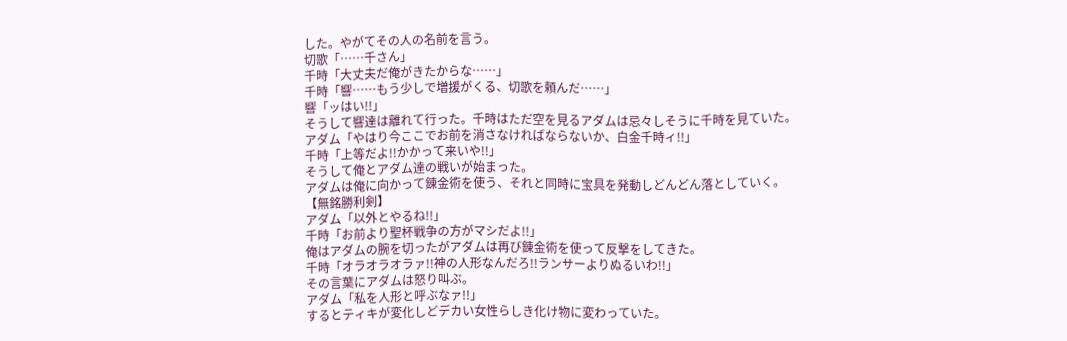した。やがてその人の名前を言う。
切歌「……千さん」
千時「大丈夫だ俺がきたからな……」
千時「響……もう少しで増援がくる、切歌を頼んだ……」
響「ッはい!!」
そうして響達は離れて行った。千時はただ空を見るアダムは忌々しそうに千時を見ていた。
アダム「やはり今ここでお前を消さなければならないか、白金千時ィ!!」
千時「上等だよ!!かかって来いや!!」
そうして俺とアダム達の戦いが始まった。
アダムは俺に向かって錬金術を使う、それと同時に宝具を発動しどんどん落としていく。
【無銘勝利剣】
アダム「以外とやるね!!」
千時「お前より聖杯戦争の方がマシだよ!!」
俺はアダムの腕を切ったがアダムは再び錬金術を使って反撃をしてきた。
千時「オラオラオラァ!!神の人形なんだろ!!ランサーよりぬるいわ!!」
その言葉にアダムは怒り叫ぶ。
アダム「私を人形と呼ぶなァ!!」
するとティキが変化しどデカい女性らしき化け物に変わっていた。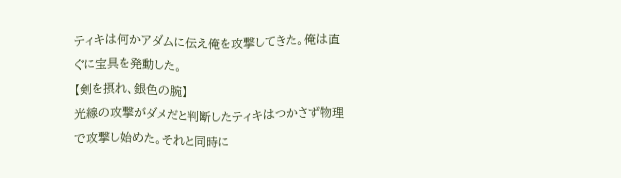ティキは何かアダムに伝え俺を攻撃してきた。俺は直ぐに宝具を発動した。
【剣を摂れ、銀色の腕】
光線の攻撃がダメだと判断したティキはつかさず物理で攻撃し始めた。それと同時に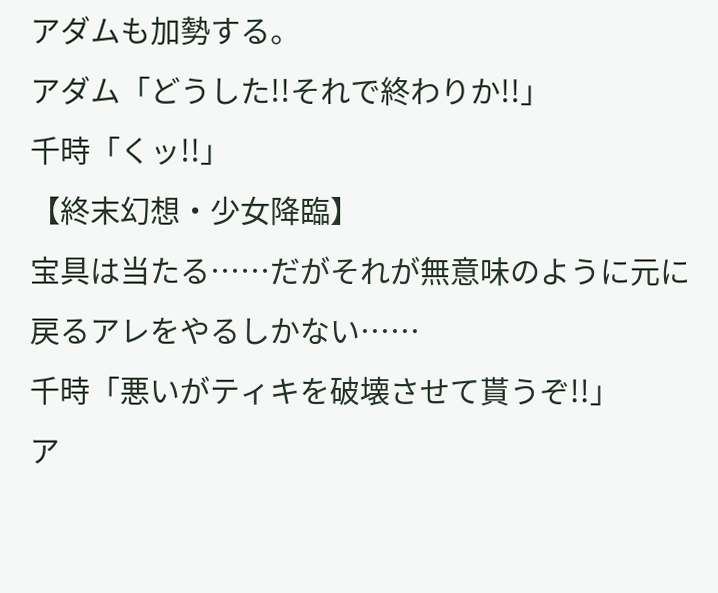アダムも加勢する。
アダム「どうした!!それで終わりか!!」
千時「くッ!!」
【終末幻想・少女降臨】
宝具は当たる……だがそれが無意味のように元に戻るアレをやるしかない……
千時「悪いがティキを破壊させて貰うぞ!!」
ア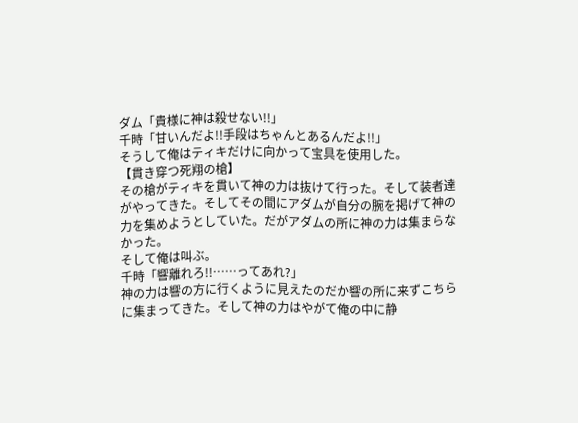ダム「貴様に神は殺せない!!」
千時「甘いんだよ!!手段はちゃんとあるんだよ!!」
そうして俺はティキだけに向かって宝具を使用した。
【貫き穿つ死翔の槍】
その槍がティキを貫いて神の力は抜けて行った。そして装者達がやってきた。そしてその間にアダムが自分の腕を掲げて神の力を集めようとしていた。だがアダムの所に神の力は集まらなかった。
そして俺は叫ぶ。
千時「響離れろ!!……ってあれ?」
神の力は響の方に行くように見えたのだか響の所に来ずこちらに集まってきた。そして神の力はやがて俺の中に静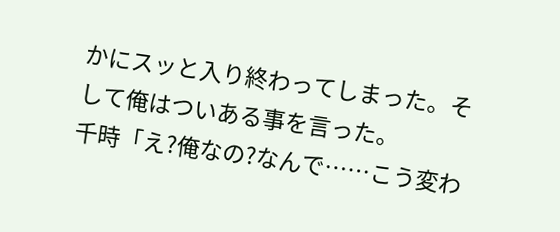かにスッと入り終わってしまった。そして俺はついある事を言った。
千時「え?俺なの?なんで……こう変わ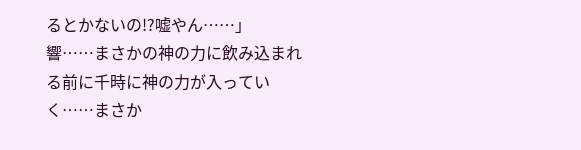るとかないの!?嘘やん……」
響……まさかの神の力に飲み込まれる前に千時に神の力が入っていく……まさか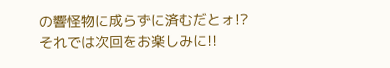の響怪物に成らずに済むだとォ!?
それでは次回をお楽しみに!!